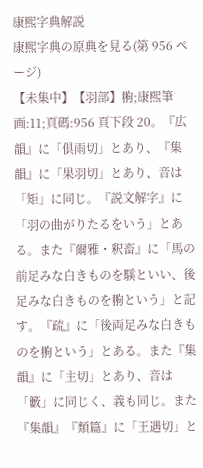康熙字典解説
康熙字典の原典を見る(第 956 ページ)
【未集中】【羽部】翑;康煕筆画:11;頁碼:956 頁下段 20。『広韻』に「俱雨切」とあり、『集韻』に「果羽切」とあり、音は「矩」に同じ。『説文解字』に「羽の曲がりたるをいう」とある。また『爾雅・釈畜』に「馬の前足みな白きものを騱といい、後足みな白きものを翑という」と記す。『疏』に「後両足みな白きものを翑という」とある。また『集韻』に「主切」とあり、音は「籔」に同じく、義も同じ。また『集韻』『類篇』に「王遇切」と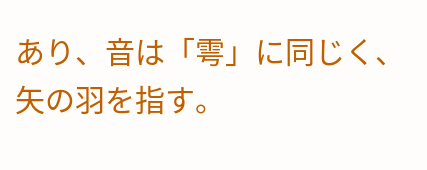あり、音は「雩」に同じく、矢の羽を指す。